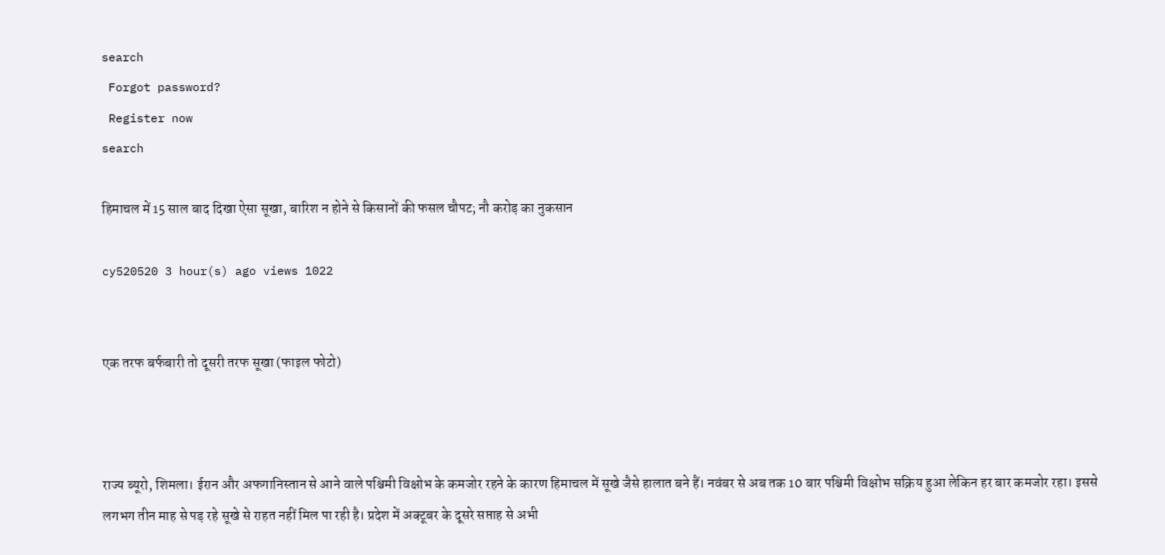search
 Forgot password?
 Register now
search

हिमाचल में 15 साल बाद दिखा ऐसा सूखा, बारिश न होने से किसानों की फसल चौपट; नौ करोड़ का नुकसान

cy520520 3 hour(s) ago views 1022


एक तरफ बर्फबारी तो दूसरी तरफ सूखा (फाइल फोटो)



राज्य ब्यूरो, शिमला। ईरान और अफगानिस्तान से आने वाले पश्चिमी विक्षोभ के कमजोर रहने के कारण हिमाचल में सूखे जैसे हालात बने हैं। नवंबर से अब तक 10 बार पश्चिमी विक्षोभ सक्रिय हुआ लेकिन हर बार कमजोर रहा। इससे लगभग तीन माह से पड़ रहे सूखे से राहत नहीं मिल पा रही है। प्रदेश में अक्टूबर के दूसरे सप्ताह से अभी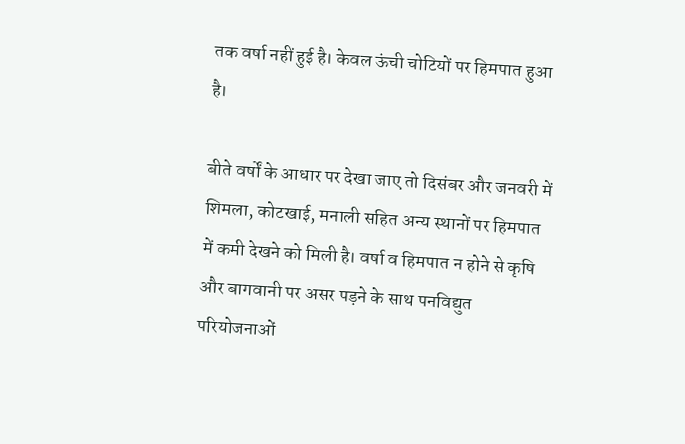तक वर्षा नहीं हुई है। केवल ऊंची चोटियों पर हिमपात हुआ है।

बीते वर्षों के आधार पर देखा जाए तो दिसंबर और जनवरी में शिमला, कोटखाई, मनाली सहित अन्य स्थानों पर हिमपात में कमी देखने को मिली है। वर्षा व हिमपात न होने से कृषि और बागवानी पर असर पड़ने के साथ पनविद्युत परियोजनाओं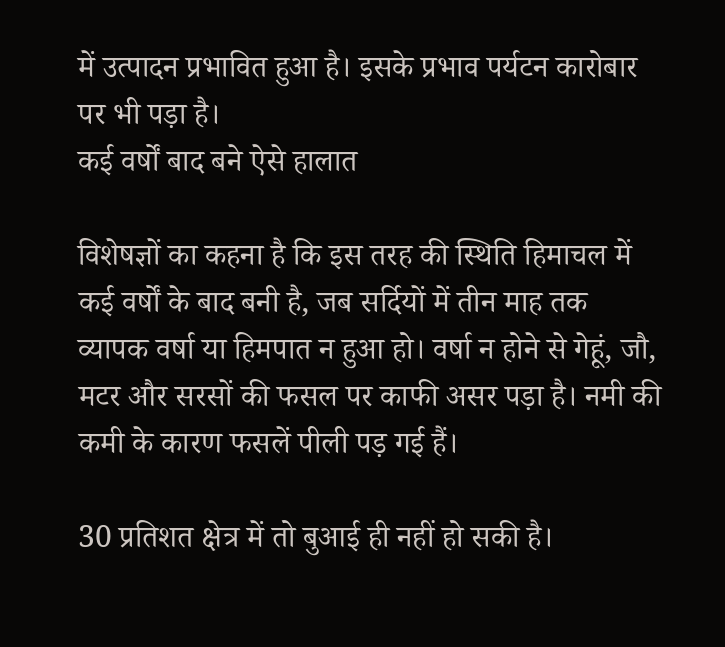में उत्पादन प्रभावित हुआ है। इसके प्रभाव पर्यटन कारोबार पर भी पड़ा है।
कई वर्षों बाद बने ऐसे हालात

विशेषज्ञों का कहना है कि इस तरह की स्थिति हिमाचल में कई वर्षों के बाद बनी है, जब सर्दियों में तीन माह तक व्यापक वर्षा या हिमपात न हुआ हो। वर्षा न होने से गेहूं, जौ, मटर और सरसों की फसल पर काफी असर पड़ा है। नमी की कमी के कारण फसलें पीली पड़ गई हैं।

30 प्रतिशत क्षेत्र में तो बुआई ही नहीं हो सकी है।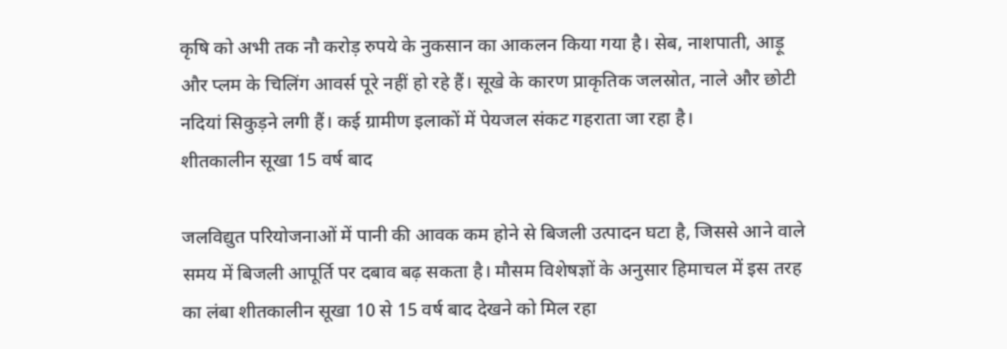कृषि को अभी तक नौ करोड़ रुपये के नुकसान का आकलन किया गया है। सेब, नाशपाती, आड़ू और प्लम के चिलिंग आवर्स पूरे नहीं हो रहे हैं। सूखे के कारण प्राकृतिक जलस्रोत, नाले और छोटी नदियां सिकुड़ने लगी हैं। कई ग्रामीण इलाकों में पेयजल संकट गहराता जा रहा है।
शीतकालीन सूखा 15 वर्ष बाद

जलविद्युत परियोजनाओं में पानी की आवक कम होने से बिजली उत्पादन घटा है, जिससे आने वाले समय में बिजली आपूर्ति पर दबाव बढ़ सकता है। मौसम विशेषज्ञों के अनुसार हिमाचल में इस तरह का लंबा शीतकालीन सूखा 10 से 15 वर्ष बाद देखने को मिल रहा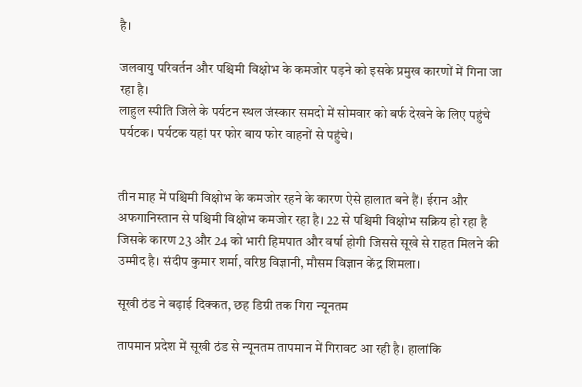है।

जलवायु परिवर्तन और पश्चिमी विक्षोभ के कमजोर पड़ने को इसके प्रमुख कारणों में गिना जा रहा है।
लाहुल स्पीति जिले के पर्यटन स्थल जंस्कार समदो में सोमवार को बर्फ देखने के लिए पहुंचे पर्यटक। पर्यटक यहां पर फोर बाय फोर वाहनों से पहुंचे।


तीन माह में पश्चिमी विक्षोभ के कमजोर रहने के कारण ऐसे हालात बने हैं। ईरान और अफगानिस्तान से पश्चिमी विक्षोभ कमजोर रहा है। 22 से पश्चिमी विक्षोभ सक्रिय हो रहा है जिसके कारण 23 और 24 को भारी हिमपात और वर्षा होगी जिससे सूखे से राहत मिलने की उम्मीद है। संदीप कुमार शर्मा, वरिष्ठ विज्ञानी, मौसम विज्ञान केंद्र शिमला।

सूखी ठंड ने बढ़ाई दिक्कत, छह डिग्री तक गिरा न्यूनतम

तापमान प्रदेश में सूखी ठंड से न्यूनतम तापमान में गिरावट आ रही है। हालांकि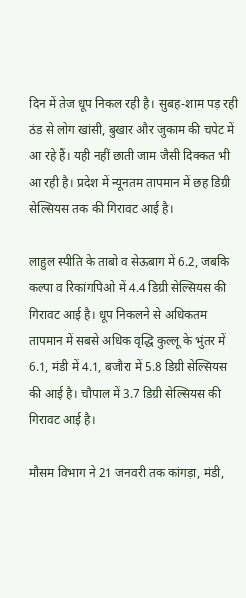दिन में तेज धूप निकल रही है। सुबह-शाम पड़ रही ठंड से लोग खांसी, बुखार और जुकाम की चपेट में आ रहे हैं। यही नहीं छाती जाम जैसी दिक्कत भी आ रही है। प्रदेश में न्यूनतम तापमान में छह डिग्री सेल्सियस तक की गिरावट आई है।

लाहुल स्पीति के ताबो व सेऊबाग में 6.2, जबकि कल्पा व रिकांगपिओ में 4.4 डिग्री सेल्सियस की गिरावट आई है। धूप निकलने से अधिकतम तापमान में सबसे अधिक वृद्धि कुल्लू के भुंतर में 6.1, मंडी में 4.1, बजौरा में 5.8 डिग्री सेल्सियस की आई है। चौपाल में 3.7 डिग्री सेल्सियस की गिरावट आई है।

मौसम विभाग ने 21 जनवरी तक कांगड़ा, मंडी,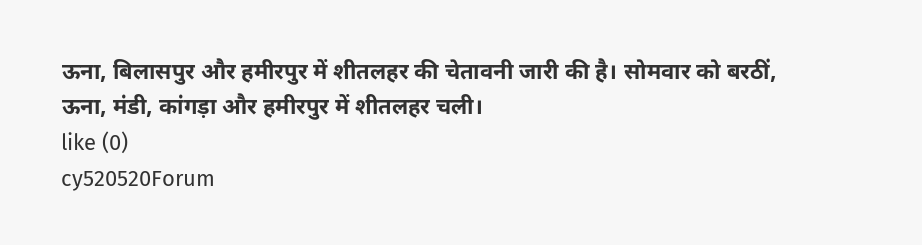ऊना, बिलासपुर और हमीरपुर में शीतलहर की चेतावनी जारी की है। सोमवार को बरठीं, ऊना, मंडी, कांगड़ा और हमीरपुर में शीतलहर चली।
like (0)
cy520520Forum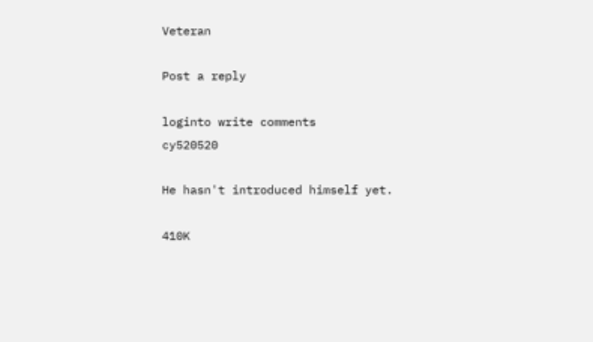Veteran

Post a reply

loginto write comments
cy520520

He hasn't introduced himself yet.

410K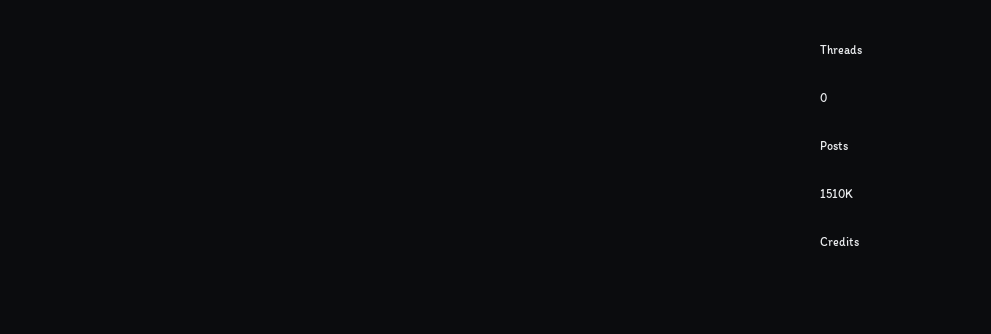Threads

0

Posts

1510K

Credits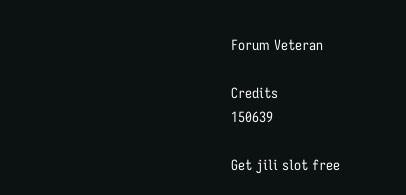Forum Veteran

Credits
150639

Get jili slot free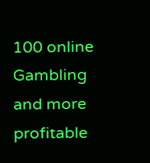100 online Gambling and more profitable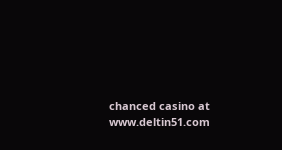chanced casino at www.deltin51.com